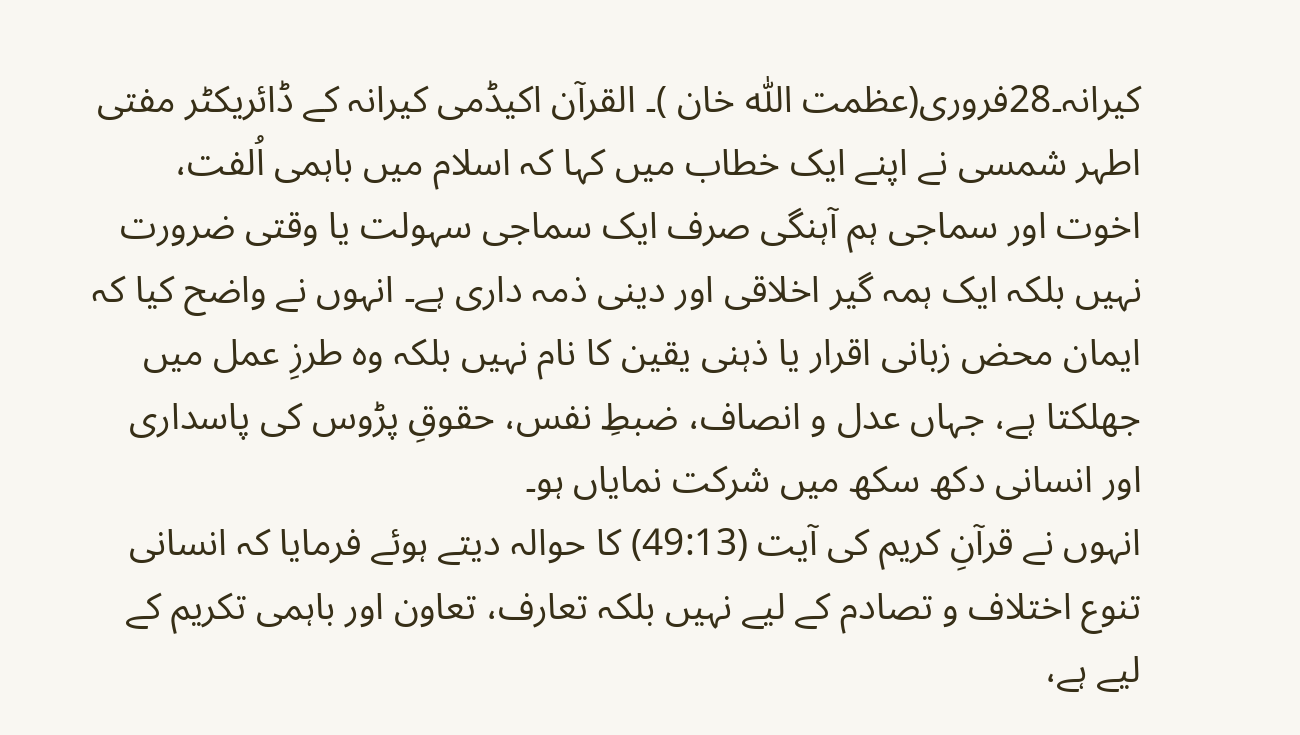کیرانہ۔28فروری(عظمت اللّٰہ خان )۔ القرآن اکیڈمی کیرانہ کے ڈائریکٹر مفتی اطہر شمسی نے اپنے ایک خطاب میں کہا کہ اسلام میں باہمی اُلفت، اخوت اور سماجی ہم آہنگی صرف ایک سماجی سہولت یا وقتی ضرورت نہیں بلکہ ایک ہمہ گیر اخلاقی اور دینی ذمہ داری ہے۔ انہوں نے واضح کیا کہ ایمان محض زبانی اقرار یا ذہنی یقین کا نام نہیں بلکہ وہ طرزِ عمل میں جھلکتا ہے، جہاں عدل و انصاف، ضبطِ نفس، حقوقِ پڑوس کی پاسداری اور انسانی دکھ سکھ میں شرکت نمایاں ہو۔
انہوں نے قرآنِ کریم کی آیت (49:13) کا حوالہ دیتے ہوئے فرمایا کہ انسانی تنوع اختلاف و تصادم کے لیے نہیں بلکہ تعارف، تعاون اور باہمی تکریم کے لیے ہے،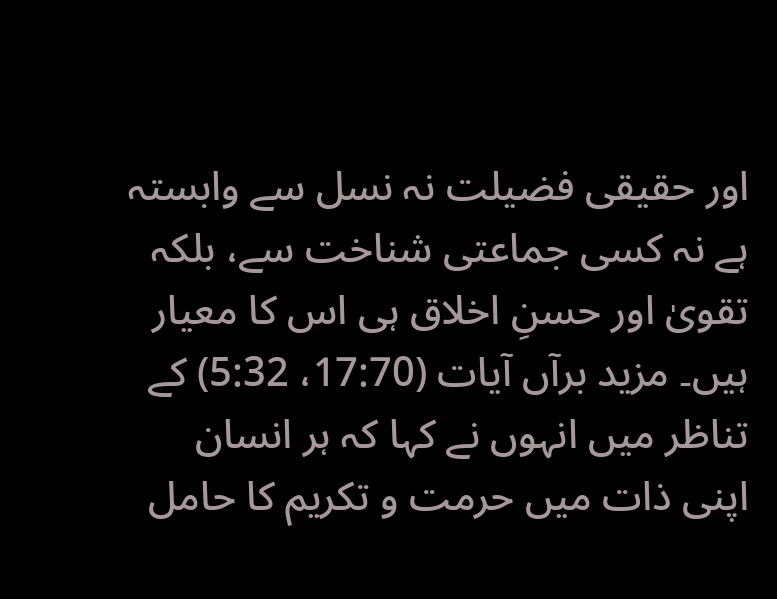اور حقیقی فضیلت نہ نسل سے وابستہ ہے نہ کسی جماعتی شناخت سے، بلکہ تقویٰ اور حسنِ اخلاق ہی اس کا معیار ہیں۔ مزید برآں آیات (17:70، 5:32) کے تناظر میں انہوں نے کہا کہ ہر انسان اپنی ذات میں حرمت و تکریم کا حامل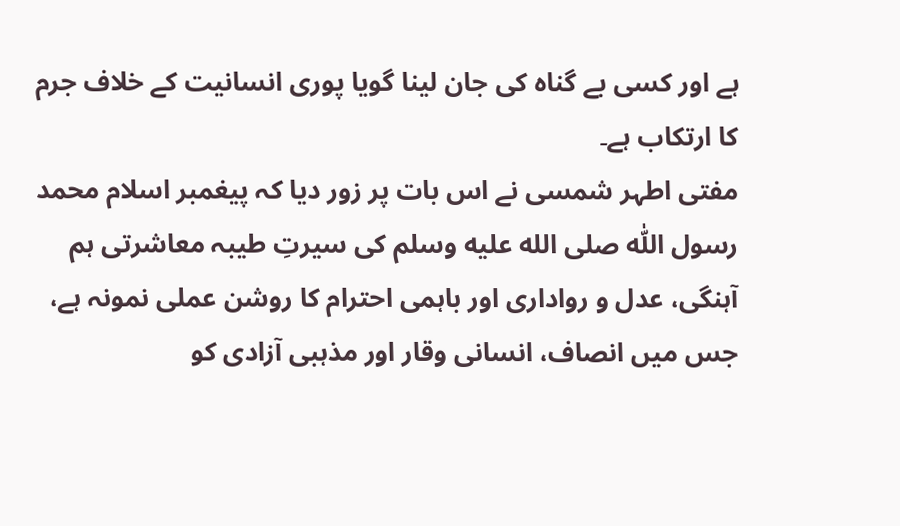ہے اور کسی بے گناہ کی جان لینا گویا پوری انسانیت کے خلاف جرم کا ارتکاب ہے۔
مفتی اطہر شمسی نے اس بات پر زور دیا کہ پیغمبر اسلام محمد رسول اللّٰہ صلى الله عليه وسلم کی سیرتِ طیبہ معاشرتی ہم آہنگی، عدل و رواداری اور باہمی احترام کا روشن عملی نمونہ ہے، جس میں انصاف، انسانی وقار اور مذہبی آزادی کو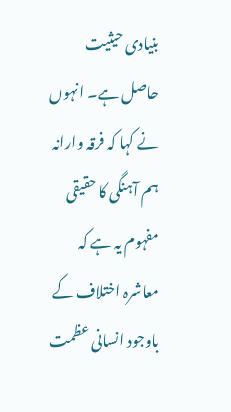بنیادی حیثیت حاصل ہے۔ انہوں نے کہا کہ فرقہ وارانہ ہم آہنگی کا حقیقی مفہوم یہ ہے کہ معاشرہ اختلاف کے باوجود انسانی عظمت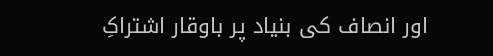اور انصاف کی بنیاد پر باوقار اشتراکِ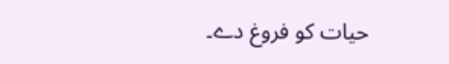حیات کو فروغ دے۔